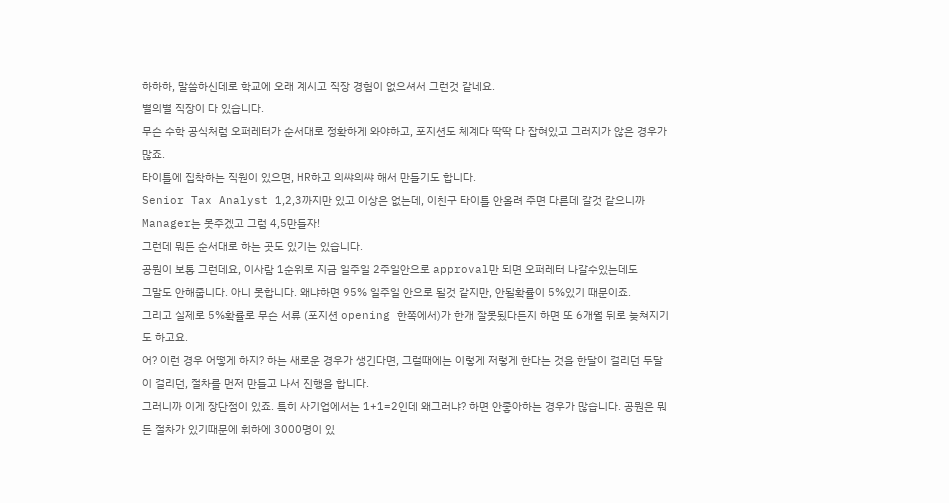하하하, 말씀하신데로 학교에 오래 계시고 직장 경험이 없으셔서 그런것 같네요.
별의별 직장이 다 있습니다.
무슨 수학 공식처럼 오퍼레터가 순서대로 정확하게 와야하고, 포지션도 체계다 딱딱 다 잡혀있고 그러지가 않은 경우가 많죠.
타이틀에 집착하는 직원이 있으면, HR하고 의쌰의쌰 해서 만들기도 합니다.
Senior Tax Analyst 1,2,3까지만 있고 이상은 없는데, 이친구 타이틀 안올려 주면 다른데 갈것 같으니까 Manager는 못주겠고 그럼 4,5만들자!
그런데 뭐든 순서대로 하는 곳도 있기는 있습니다.
공뭔이 보통 그런데요, 이사람 1순위로 지금 일주일 2주일안으로 approval만 되면 오퍼레터 나갈수있는데도
그말도 안해줍니다. 아니 못합니다. 왜냐하면 95% 일주일 안으로 될것 같지만, 안될확률이 5%있기 때문이죠.
그리고 실제로 5%확률로 무슨 서류 (포지션 opening 한쪽에서)가 한개 잘못됬다든지 하면 또 6개월 뒤로 늦쳐지기도 하고요.
어? 이런 경우 어떻게 하지? 하는 새로운 경우가 생긴다면, 그럴때에는 이렇게 저렇게 한다는 것을 한달이 걸리던 두달이 걸리던, 절차를 먼저 만들고 나서 진행을 합니다.
그러니까 이게 장단점이 있죠. 특히 사기업에서는 1+1=2인데 왜그러냐? 하면 안좋아하는 경우가 많습니다. 공뭔은 뭐든 절차가 있기때문에 휘하에 3000명이 있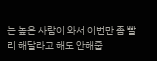는 높은 사람이 와서 이번만 좀 빨리 해달라고 해도 안해줍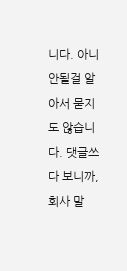니다. 아니 안될걸 알아서 묻지도 않습니다. 댓글쓰다 보니까, 회사 말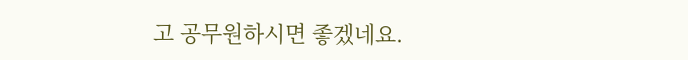고 공무원하시면 좋겠네요.